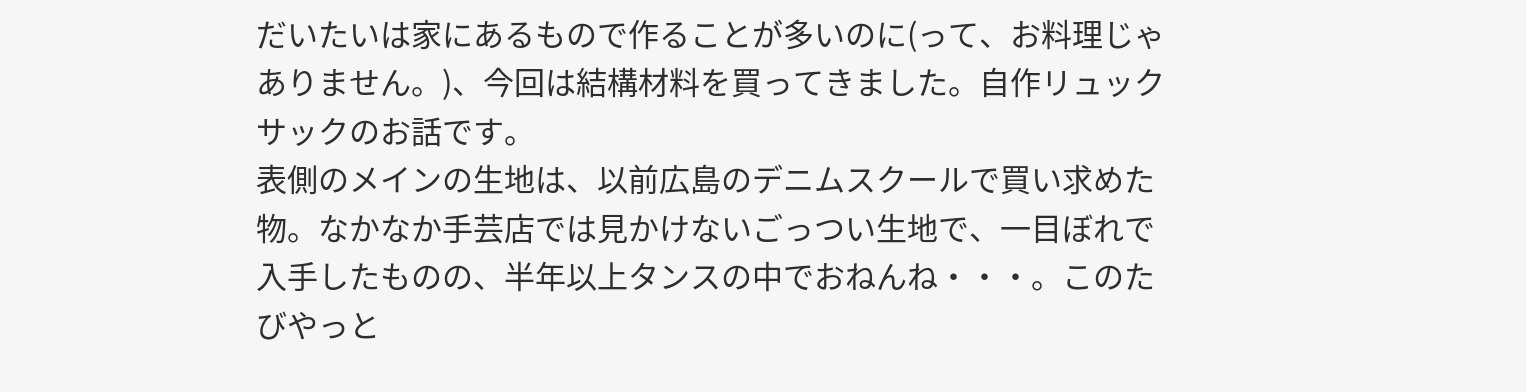だいたいは家にあるもので作ることが多いのに(って、お料理じゃありません。)、今回は結構材料を買ってきました。自作リュックサックのお話です。
表側のメインの生地は、以前広島のデニムスクールで買い求めた物。なかなか手芸店では見かけないごっつい生地で、一目ぼれで入手したものの、半年以上タンスの中でおねんね・・・。このたびやっと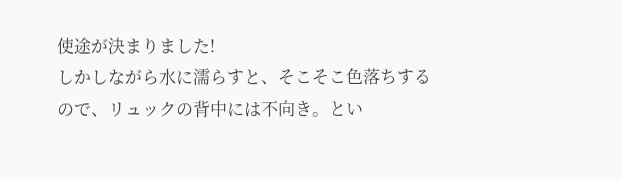使途が決まりました!
しかしながら水に濡らすと、そこそこ色落ちするので、リュックの背中には不向き。とい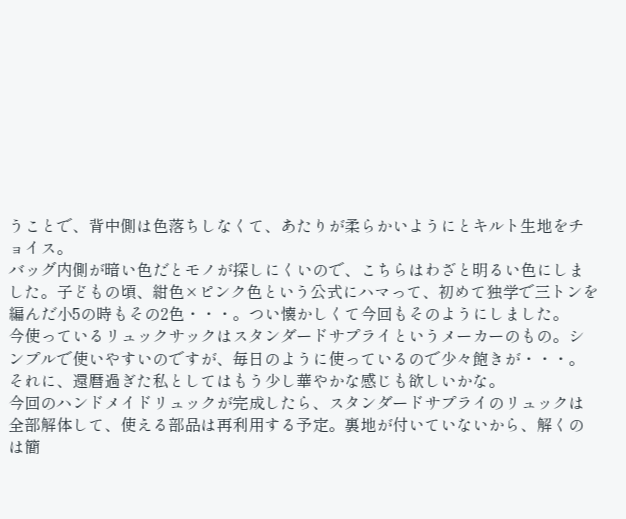うことで、背中側は色落ちしなくて、あたりが柔らかいようにとキルト生地をチョイス。
バッグ内側が暗い色だとモノが探しにくいので、こちらはわざと明るい色にしました。子どもの頃、紺色×ピンク色という公式にハマって、初めて独学で三トンを編んだ小5の時もその2色・・・。つい懐かしくて今回もそのようにしました。
今使っているリュックサックはスタンダードサプライというメーカーのもの。シンプルで使いやすいのですが、毎日のように使っているので少々飽きが・・・。それに、還暦過ぎた私としてはもう少し華やかな感じも欲しいかな。
今回のハンドメイドリュックが完成したら、スタンダードサプライのリュックは全部解体して、使える部品は再利用する予定。裏地が付いていないから、解くのは簡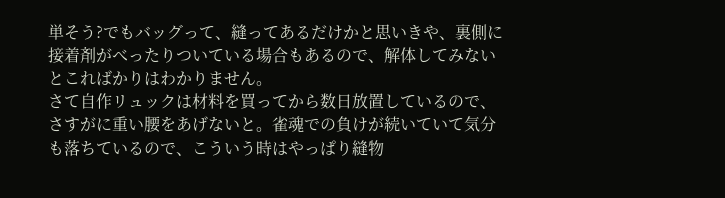単そう?でもバッグって、縫ってあるだけかと思いきや、裏側に接着剤がべったりついている場合もあるので、解体してみないとこればかりはわかりません。
さて自作リュックは材料を買ってから数日放置しているので、さすがに重い腰をあげないと。雀魂での負けが続いていて気分も落ちているので、こういう時はやっぱり縫物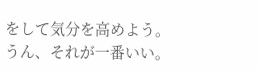をして気分を高めよう。
うん、それが一番いい。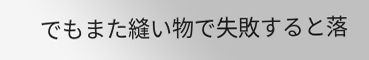でもまた縫い物で失敗すると落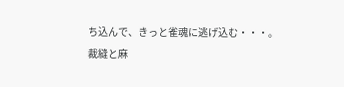ち込んで、きっと雀魂に逃げ込む・・・。
裁縫と麻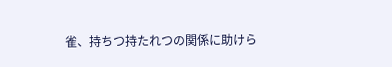雀、持ちつ持たれつの関係に助けら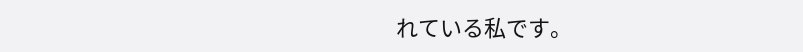れている私です。